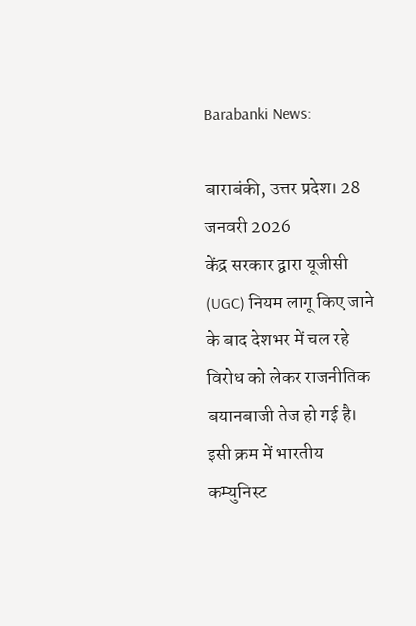Barabanki News:

बाराबंकी, उत्तर प्रदेश। 28 जनवरी 2026
केंद्र सरकार द्वारा यूजीसी (UGC) नियम लागू किए जाने के बाद देशभर में चल रहे विरोध को लेकर राजनीतिक बयानबाजी तेज हो गई है। इसी क्रम में भारतीय कम्युनिस्ट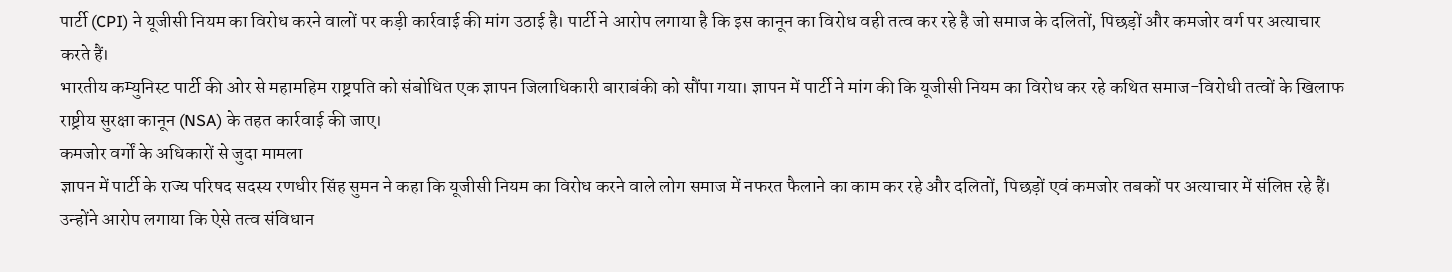पार्टी (CPI) ने यूजीसी नियम का विरोध करने वालों पर कड़ी कार्रवाई की मांग उठाई है। पार्टी ने आरोप लगाया है कि इस कानून का विरोध वही तत्व कर रहे है जो समाज के दलितों, पिछड़ों और कमजोर वर्ग पर अत्याचार करते हैं।
भारतीय कम्युनिस्ट पार्टी की ओर से महामहिम राष्ट्रपति को संबोधित एक ज्ञापन जिलाधिकारी बाराबंकी को सौंपा गया। ज्ञापन में पार्टी ने मांग की कि यूजीसी नियम का विरोध कर रहे कथित समाज-विरोधी तत्वों के खिलाफ राष्ट्रीय सुरक्षा कानून (NSA) के तहत कार्रवाई की जाए।
कमजोर वर्गों के अधिकारों से जुदा मामला
ज्ञापन में पार्टी के राज्य परिषद सदस्य रणधीर सिंह सुमन ने कहा कि यूजीसी नियम का विरोध करने वाले लोग समाज में नफरत फैलाने का काम कर रहे और दलितों, पिछड़ों एवं कमजोर तबकों पर अत्याचार में संलिप्त रहे हैं। उन्होंने आरोप लगाया कि ऐसे तत्व संविधान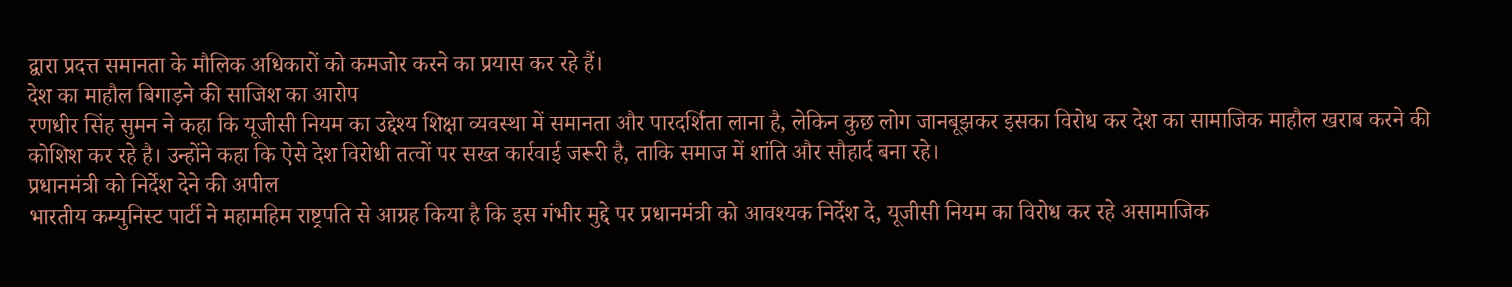द्वारा प्रदत्त समानता के मौलिक अधिकारों को कमजोर करने का प्रयास कर रहे हैं।
देश का माहौल बिगाड़ने की साजिश का आरोप
रणधीर सिंह सुमन ने कहा कि यूजीसी नियम का उद्देश्य शिक्षा व्यवस्था में समानता और पारदर्शिता लाना है, लेकिन कुछ लोग जानबूझकर इसका विरोध कर देश का सामाजिक माहौल खराब करने की कोशिश कर रहे है। उन्होंने कहा कि ऐसे देश विरोधी तत्वों पर सख्त कार्रवाई जरूरी है, ताकि समाज में शांति और सौहार्द बना रहे।
प्रधानमंत्री को निर्देश देने की अपील
भारतीय कम्युनिस्ट पार्टी ने महामहिम राष्ट्रपति से आग्रह किया है कि इस गंभीर मुद्दे पर प्रधानमंत्री को आवश्यक निर्देश दे, यूजीसी नियम का विरोध कर रहे असामाजिक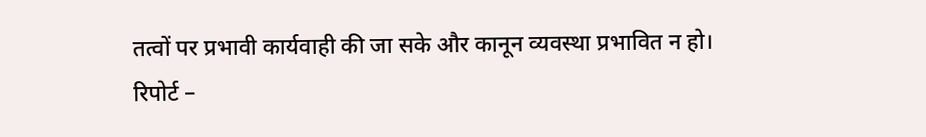तत्वों पर प्रभावी कार्यवाही की जा सके और कानून व्यवस्था प्रभावित न हो।
रिपोर्ट –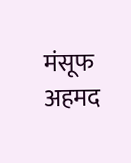मंसूफ अहमद